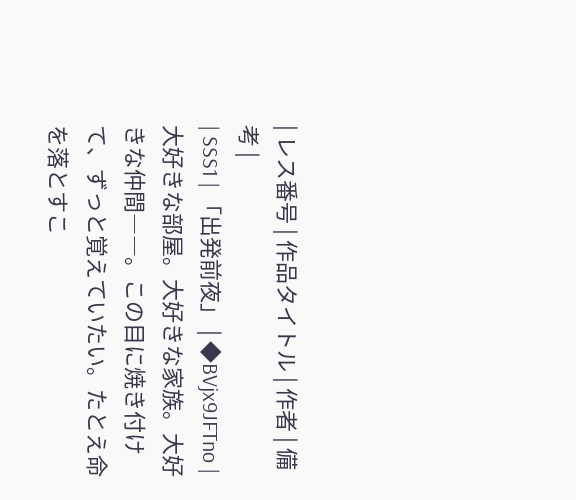| レス番号 | 作品タイトル | 作者 | 備考 |
| SSS1 | 「出発前夜」 | ◆BVjx9JFTno | 大好きな部屋。大好きな家族。大好きな仲間――。この目に焼き付けて、ずっと覚えていたい。たとえ命を落とすこ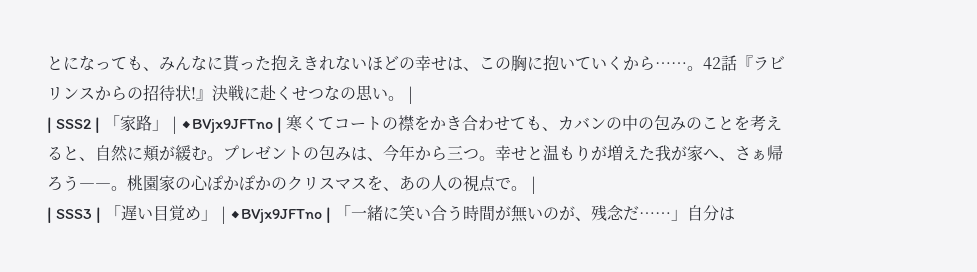とになっても、みんなに貰った抱えきれないほどの幸せは、この胸に抱いていくから……。42話『ラビリンスからの招待状!』決戦に赴くせつなの思い。 |
| SSS2 | 「家路」 | ◆BVjx9JFTno | 寒くてコートの襟をかき合わせても、カバンの中の包みのことを考えると、自然に頬が緩む。プレゼントの包みは、今年から三つ。幸せと温もりが増えた我が家へ、さぁ帰ろう――。桃園家の心ぽかぽかのクリスマスを、あの人の視点で。 |
| SSS3 | 「遅い目覚め」 | ◆BVjx9JFTno | 「一緒に笑い合う時間が無いのが、残念だ……」自分は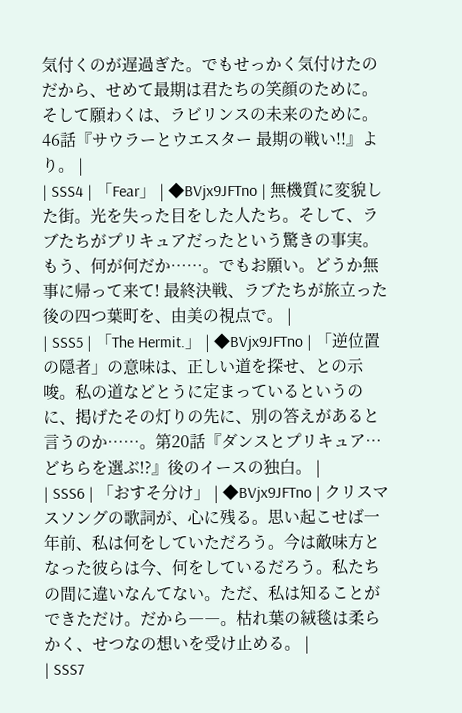気付くのが遅過ぎた。でもせっかく気付けたのだから、せめて最期は君たちの笑顔のために。そして願わくは、ラビリンスの未来のために。46話『サウラーとウエスター 最期の戦い!!』より。 |
| SSS4 | 「Fear」 | ◆BVjx9JFTno | 無機質に変貌した街。光を失った目をした人たち。そして、ラブたちがプリキュアだったという驚きの事実。もう、何が何だか……。でもお願い。どうか無事に帰って来て! 最終決戦、ラブたちが旅立った後の四つ葉町を、由美の視点で。 |
| SSS5 | 「The Hermit.」 | ◆BVjx9JFTno | 「逆位置の隠者」の意味は、正しい道を探せ、との示唆。私の道などとうに定まっているというのに、掲げたその灯りの先に、別の答えがあると言うのか……。第20話『ダンスとプリキュア…どちらを選ぶ!?』後のイースの独白。 |
| SSS6 | 「おすそ分け」 | ◆BVjx9JFTno | クリスマスソングの歌詞が、心に残る。思い起こせば一年前、私は何をしていただろう。今は敵味方となった彼らは今、何をしているだろう。私たちの間に違いなんてない。ただ、私は知ることができただけ。だから――。枯れ葉の絨毯は柔らかく、せつなの想いを受け止める。 |
| SSS7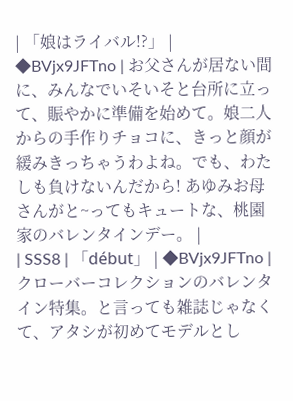| 「娘はライバル!?」 | ◆BVjx9JFTno | お父さんが居ない間に、みんなでいそいそと台所に立って、賑やかに準備を始めて。娘二人からの手作りチョコに、きっと顔が緩みきっちゃうわよね。でも、わたしも負けないんだから! あゆみお母さんがと~ってもキュートな、桃園家のバレンタインデー。 |
| SSS8 | 「début」 | ◆BVjx9JFTno | クローバーコレクションのバレンタイン特集。と言っても雑誌じゃなくて、アタシが初めてモデルとし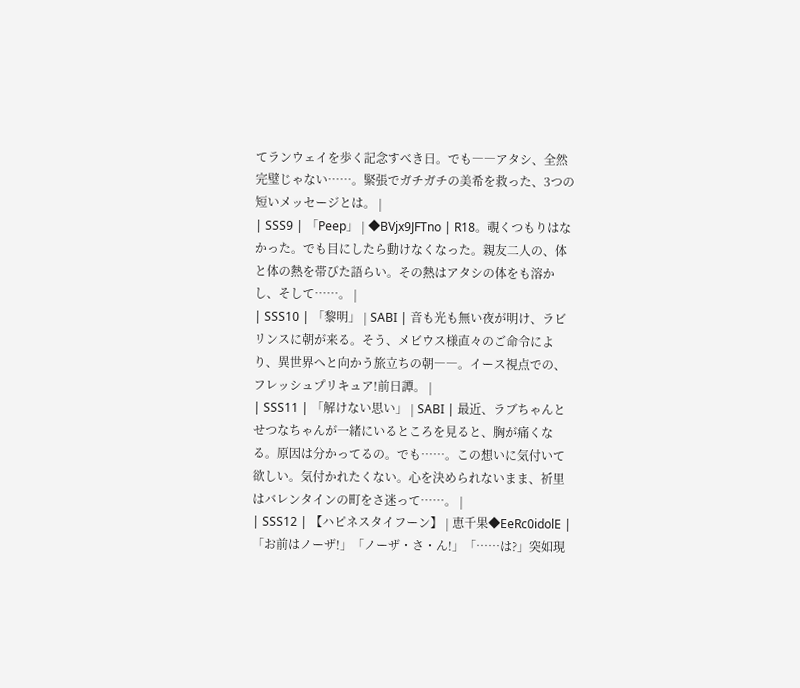てランウェイを歩く記念すべき日。でも――アタシ、全然完璧じゃない……。緊張でガチガチの美希を救った、3つの短いメッセージとは。 |
| SSS9 | 「Peep」 | ◆BVjx9JFTno | R18。覗くつもりはなかった。でも目にしたら動けなくなった。親友二人の、体と体の熱を帯びた語らい。その熱はアタシの体をも溶かし、そして……。 |
| SSS10 | 「黎明」 | SABI | 音も光も無い夜が明け、ラビリンスに朝が来る。そう、メビウス様直々のご命令により、異世界へと向かう旅立ちの朝――。イース視点での、フレッシュプリキュア!前日譚。 |
| SSS11 | 「解けない思い」 | SABI | 最近、ラブちゃんとせつなちゃんが一緒にいるところを見ると、胸が痛くなる。原因は分かってるの。でも……。この想いに気付いて欲しい。気付かれたくない。心を決められないまま、祈里はバレンタインの町をさ迷って……。 |
| SSS12 | 【ハピネスタイフーン】 | 恵千果◆EeRc0idolE | 「お前はノーザ!」「ノーザ・さ・ん!」「……は?」突如現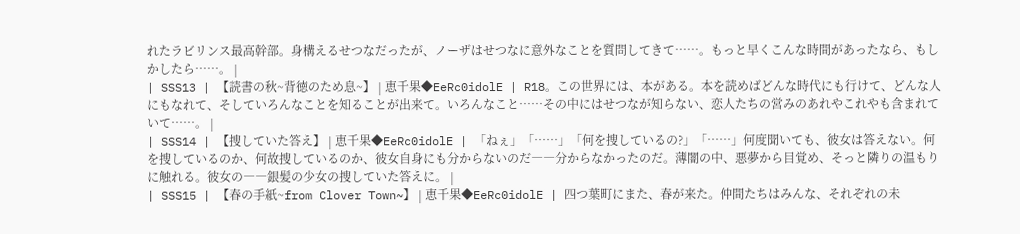れたラビリンス最高幹部。身構えるせつなだったが、ノーザはせつなに意外なことを質問してきて……。もっと早くこんな時間があったなら、もしかしたら……。 |
| SSS13 | 【読書の秋~背徳のため息~】 | 恵千果◆EeRc0idolE | R18。この世界には、本がある。本を読めばどんな時代にも行けて、どんな人にもなれて、そしていろんなことを知ることが出来て。いろんなこと……その中にはせつなが知らない、恋人たちの営みのあれやこれやも含まれていて……。 |
| SSS14 | 【捜していた答え】 | 恵千果◆EeRc0idolE | 「ねぇ」「……」「何を捜しているの?」「……」何度聞いても、彼女は答えない。何を捜しているのか、何故捜しているのか、彼女自身にも分からないのだ――分からなかったのだ。薄闇の中、悪夢から目覚め、そっと隣りの温もりに触れる。彼女の――銀髪の少女の捜していた答えに。 |
| SSS15 | 【春の手紙~from Clover Town~】 | 恵千果◆EeRc0idolE | 四つ葉町にまた、春が来た。仲間たちはみんな、それぞれの未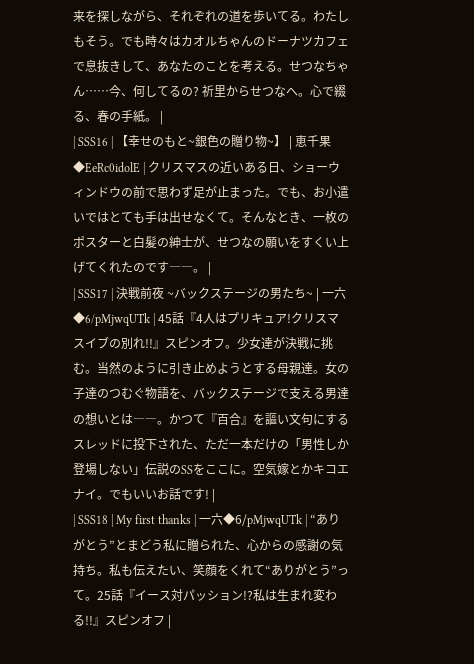来を探しながら、それぞれの道を歩いてる。わたしもそう。でも時々はカオルちゃんのドーナツカフェで息抜きして、あなたのことを考える。せつなちゃん……今、何してるの? 祈里からせつなへ。心で綴る、春の手紙。 |
| SSS16 | 【幸せのもと~銀色の贈り物~】 | 恵千果◆EeRc0idolE | クリスマスの近いある日、ショーウィンドウの前で思わず足が止まった。でも、お小遣いではとても手は出せなくて。そんなとき、一枚のポスターと白髪の紳士が、せつなの願いをすくい上げてくれたのです――。 |
| SSS17 | 決戦前夜 ~バックステージの男たち~ | 一六◆6/pMjwqUTk | 45話『4人はプリキュア!クリスマスイブの別れ!!』スピンオフ。少女達が決戦に挑む。当然のように引き止めようとする母親達。女の子達のつむぐ物語を、バックステージで支える男達の想いとは――。かつて『百合』を謳い文句にするスレッドに投下された、ただ一本だけの「男性しか登場しない」伝説のSSをここに。空気嫁とかキコエナイ。でもいいお話です! |
| SSS18 | My first thanks | 一六◆6/pMjwqUTk | “ありがとう”とまどう私に贈られた、心からの感謝の気持ち。私も伝えたい、笑顔をくれて“ありがとう”って。25話『イース対パッション!?私は生まれ変わる!!』スピンオフ |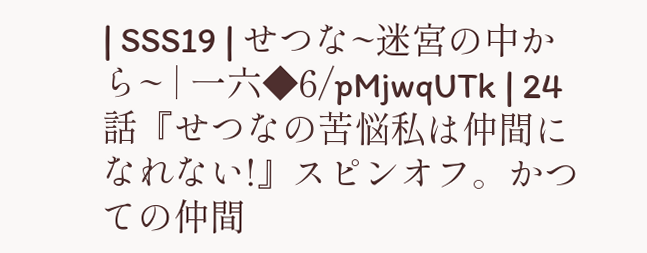| SSS19 | せつな~迷宮の中から~ | 一六◆6/pMjwqUTk | 24話『せつなの苦悩私は仲間になれない!』スピンオフ。かつての仲間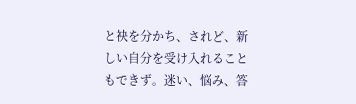と袂を分かち、されど、新しい自分を受け入れることもできず。迷い、悩み、答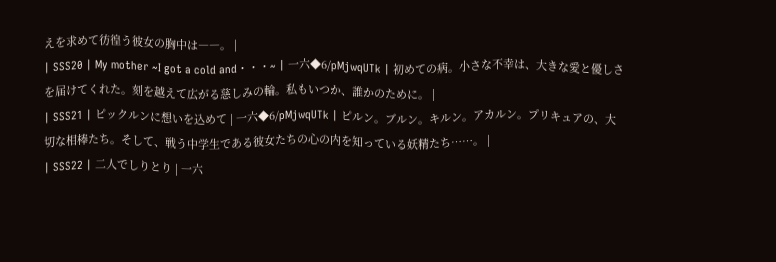えを求めて彷徨う彼女の胸中は――。 |
| SSS20 | My mother ~I got a cold and・・・~ | 一六◆6/pMjwqUTk | 初めての病。小さな不幸は、大きな愛と優しさを届けてくれた。刻を越えて広がる慈しみの輪。私もいつか、誰かのために。 |
| SSS21 | ピックルンに想いを込めて | 一六◆6/pMjwqUTk | ピルン。ブルン。キルン。アカルン。プリキュアの、大切な相棒たち。そして、戦う中学生である彼女たちの心の内を知っている妖精たち……。 |
| SSS22 | 二人でしりとり | 一六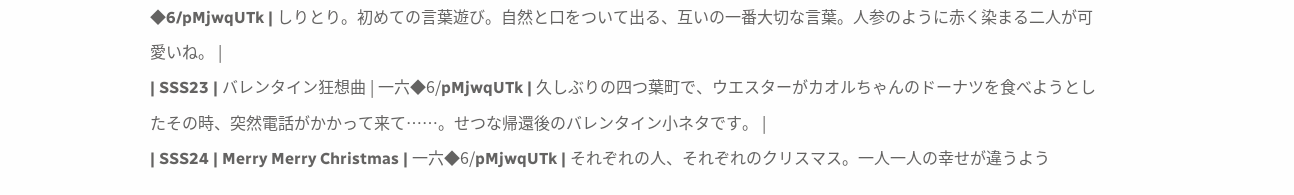◆6/pMjwqUTk | しりとり。初めての言葉遊び。自然と口をついて出る、互いの一番大切な言葉。人参のように赤く染まる二人が可愛いね。 |
| SSS23 | バレンタイン狂想曲 | 一六◆6/pMjwqUTk | 久しぶりの四つ葉町で、ウエスターがカオルちゃんのドーナツを食べようとしたその時、突然電話がかかって来て……。せつな帰還後のバレンタイン小ネタです。 |
| SSS24 | Merry Merry Christmas | 一六◆6/pMjwqUTk | それぞれの人、それぞれのクリスマス。一人一人の幸せが違うよう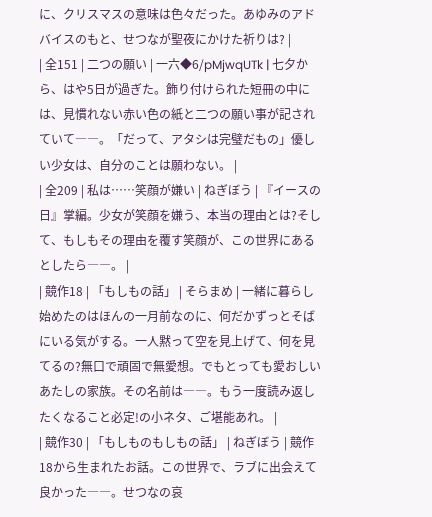に、クリスマスの意味は色々だった。あゆみのアドバイスのもと、せつなが聖夜にかけた祈りは? |
| 全151 | 二つの願い | 一六◆6/pMjwqUTk | 七夕から、はや5日が過ぎた。飾り付けられた短冊の中には、見慣れない赤い色の紙と二つの願い事が記されていて――。「だって、アタシは完璧だもの」優しい少女は、自分のことは願わない。 |
| 全209 | 私は……笑顔が嫌い | ねぎぼう | 『イースの日』掌編。少女が笑顔を嫌う、本当の理由とは?そして、もしもその理由を覆す笑顔が、この世界にあるとしたら――。 |
| 競作18 | 「もしもの話」 | そらまめ | 一緒に暮らし始めたのはほんの一月前なのに、何だかずっとそばにいる気がする。一人黙って空を見上げて、何を見てるの?無口で頑固で無愛想。でもとっても愛おしいあたしの家族。その名前は――。もう一度読み返したくなること必定!の小ネタ、ご堪能あれ。 |
| 競作30 | 「もしものもしもの話」 | ねぎぼう | 競作18から生まれたお話。この世界で、ラブに出会えて良かった――。せつなの哀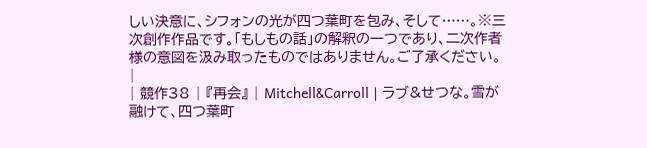しい決意に、シフォンの光が四つ葉町を包み、そして……。※三次創作作品です。「もしもの話」の解釈の一つであり、二次作者様の意図を汲み取ったものではありません。ご了承ください。 |
| 競作38 | 『再会』 | Mitchell&Carroll | ラブ&せつな。雪が融けて、四つ葉町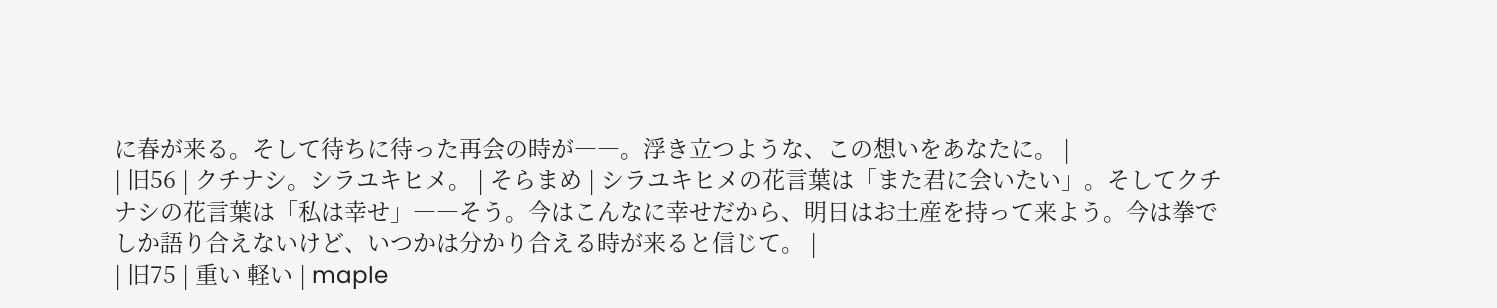に春が来る。そして待ちに待った再会の時が――。浮き立つような、この想いをあなたに。 |
| 旧56 | クチナシ。シラユキヒメ。 | そらまめ | シラユキヒメの花言葉は「また君に会いたい」。そしてクチナシの花言葉は「私は幸せ」――そう。今はこんなに幸せだから、明日はお土産を持って来よう。今は拳でしか語り合えないけど、いつかは分かり合える時が来ると信じて。 |
| 旧75 | 重い 軽い | maple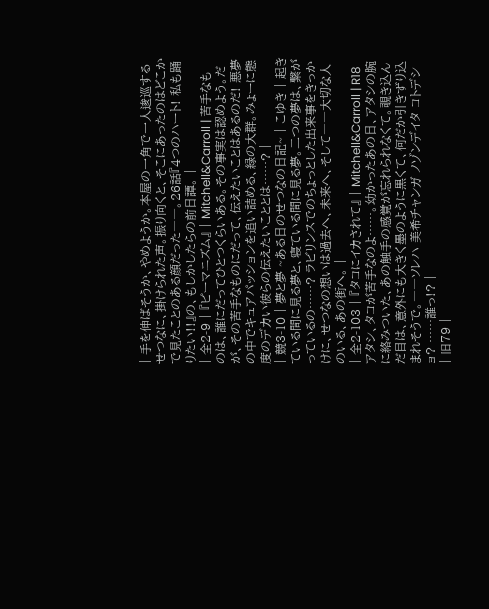| 手を伸ばそうか、やめようか。本屋の一角で一人逡巡するせつなに、掛けられた声。振り向くと、そこにあったのはどこかで見たことのある顔だった――。26話『4つのハート! 私も踊りたい!!』の、もしかしたらの前日譚。 |
| 全2-9 | 『ピーマニズム』 | Mitchell&Carroll | 苦手なものは、誰にだってひとつくらいある。その事実は認めよう。だが、その苦手なものにだって、伝えたいことはあるのだ! 悪夢の中でキュアパッションを追い詰める、緑の大群。みょーに態度のデカい彼らの伝えたいこととは……? |
| 競3-10 | 夢と夢 ~ある日のせつなの日記~ | こゆき | 起きている間に見る夢と、寝ている間に見る夢。二つの夢は、繋がっているの……? ラビリンスでのちょっとした出来事をきっかけに、せつなの想いは過去へ、未来へ、そして――大切な人のいる、あの街へ。 |
| 全2-103 | 『タコにイカされて』 | Mitchell&Carroll | R18 アタシ、タコが苦手なのよ……。幼かったあの日、アタシの腕に絡みついた、あの触手の感覚が忘れられなくて。覗き込んだ目は、意外にも大きく墨のように黒くて、何だか引きずり込まれそうで。――ソレハ 美希チャンガ ノゾンデイタ コトデショ? ……誰っ!? |
| 旧79 |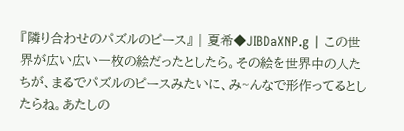『隣り合わせのパズルのピース』 | 夏希◆JIBDaXNP.g | この世界が広い広い一枚の絵だったとしたら。その絵を世界中の人たちが、まるでパズルのピースみたいに、み~んなで形作ってるとしたらね。あたしの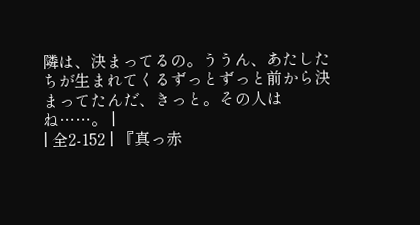隣は、決まってるの。ううん、あたしたちが生まれてくるずっとずっと前から決まってたんだ、きっと。その人はね……。 |
| 全2-152 | 『真っ赤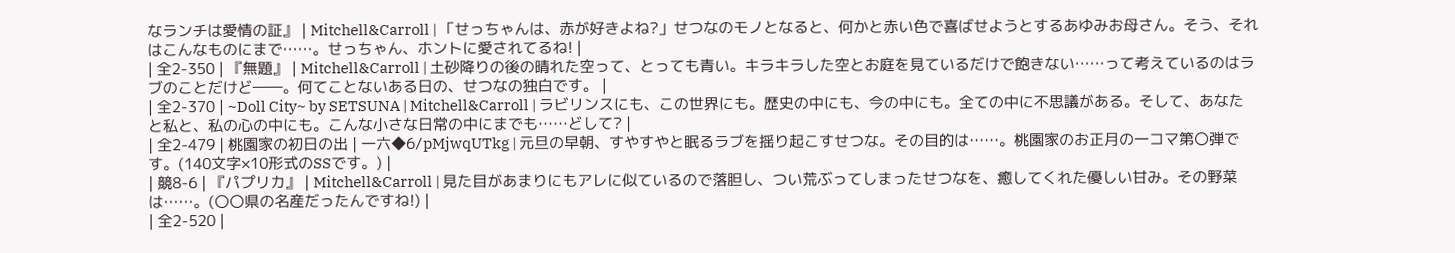なランチは愛情の証』 | Mitchell&Carroll | 「せっちゃんは、赤が好きよね?」せつなのモノとなると、何かと赤い色で喜ばせようとするあゆみお母さん。そう、それはこんなものにまで……。せっちゃん、ホントに愛されてるね! |
| 全2-350 | 『無題』 | Mitchell&Carroll | 土砂降りの後の晴れた空って、とっても青い。キラキラした空とお庭を見ているだけで飽きない……って考えているのはラブのことだけど――。何てことないある日の、せつなの独白です。 |
| 全2-370 | ~Doll City~ by SETSUNA | Mitchell&Carroll | ラビリンスにも、この世界にも。歴史の中にも、今の中にも。全ての中に不思議がある。そして、あなたと私と、私の心の中にも。こんな小さな日常の中にまでも……どして? |
| 全2-479 | 桃園家の初日の出 | 一六◆6/pMjwqUTkg | 元旦の早朝、すやすやと眠るラブを揺り起こすせつな。その目的は……。桃園家のお正月の一コマ第〇弾です。(140文字×10形式のSSです。) |
| 競8-6 | 『パプリカ』 | Mitchell&Carroll | 見た目があまりにもアレに似ているので落胆し、つい荒ぶってしまったせつなを、癒してくれた優しい甘み。その野菜は……。(〇〇県の名産だったんですね!) |
| 全2-520 |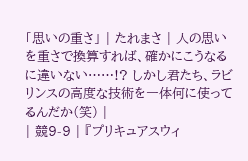「思いの重さ」 | たれまさ | 人の思いを重さで換算すれば、確かにこうなるに違いない……!? しかし君たち、ラビリンスの高度な技術を一体何に使ってるんだか(笑) |
| 競9-9 | 『プリキュアスウィ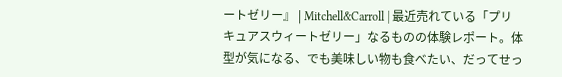ートゼリー』 | Mitchell&Carroll | 最近売れている「プリキュアスウィートゼリー」なるものの体験レポート。体型が気になる、でも美味しい物も食べたい、だってせっ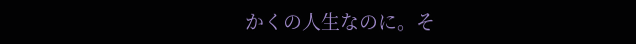かくの人生なのに。そ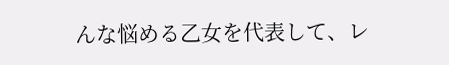んな悩める乙女を代表して、レ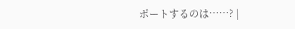ポートするのは……? |